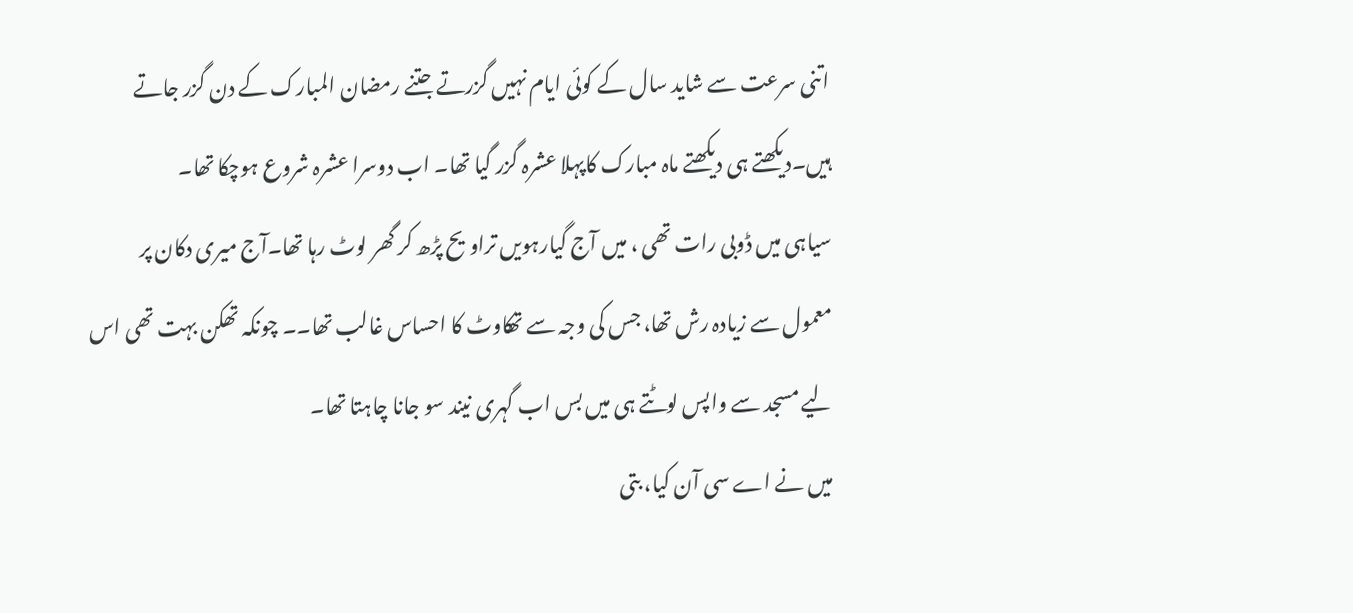اتنی سرعت سے شاید سال کے کوئی ایام نہیں گزرتے جتنے رمضان المبارک کے دن گزر جاتے ہیں۔دیکھتے ہی دیکھتے ماہ مبارک کاپہلا عشرہ گزر گیا تھا۔ اب دوسرا عشرہ شروع ہوچکا تھا۔
سیاہی میں ڈوبی رات تھی ، میں آج گیارہویں تراویح پڑھ کر گھر لوٹ رہا تھا۔آج میری دکان پر معمول سے زیادہ رش تھا، جس کی وجہ سے تھکاوٹ کا احساس غالب تھا۔۔ چونکہ تھکن بہت تھی اس لیے مسجد سے واپس لوٹتے ہی میں بس اب گہری نیند سو جانا چاہتا تھا۔
میں نے اے سی آن کیا، بتی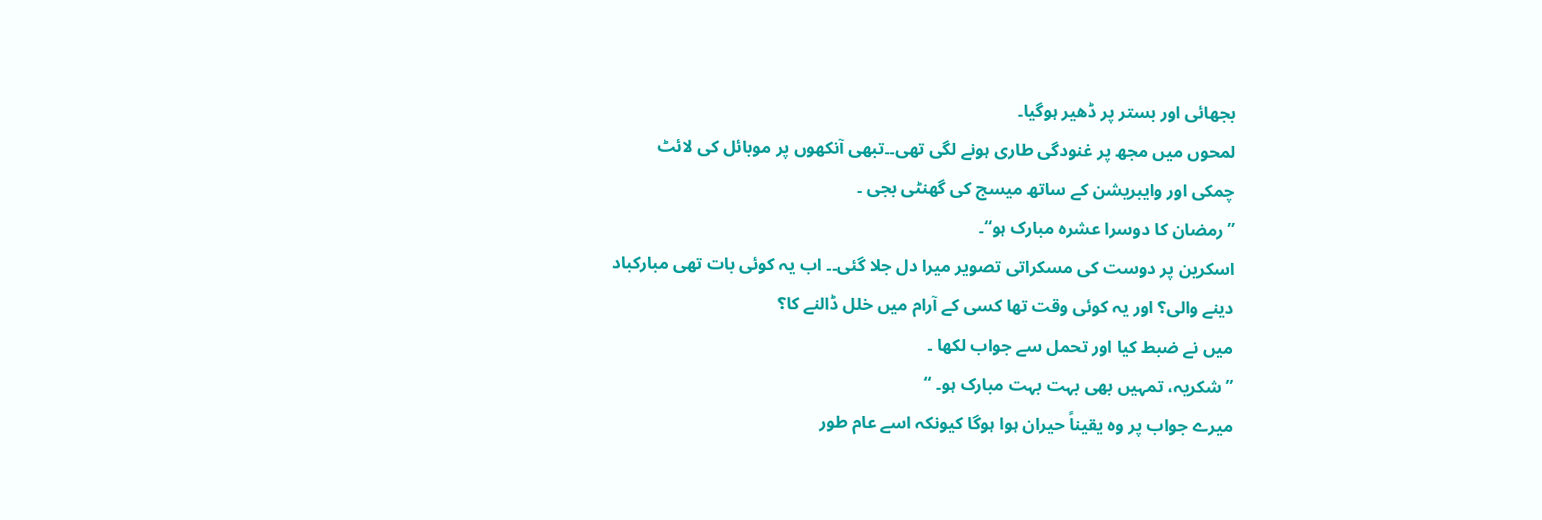بجھائی اور بستر پر ڈھیر ہوگیا۔
لمحوں میں مجھ پر غنودگی طاری ہونے لگی تھی۔۔تبھی آنکھوں پر موبائل کی لائٹ چمکی اور وایبریشن کے ساتھ میسج کی گھنٹی بجی ۔
”رمضان کا دوسرا عشرہ مبارک ہو“۔
اسکرین پر دوست کی مسکراتی تصویر میرا دل جلا گئی۔۔ اب یہ کوئی بات تھی مبارکباد دینے والی؟ اور یہ کوئی وقت تھا کسی کے آرام میں خلل ڈالنے کا؟
میں نے ضبط کیا اور تحمل سے جواب لکھا ۔
”شکریہ، تمہیں بھی بہت بہت مبارک ہو۔ “
میرے جواب پر وہ یقیناً حیران ہوا ہوگا کیونکہ اسے عام طور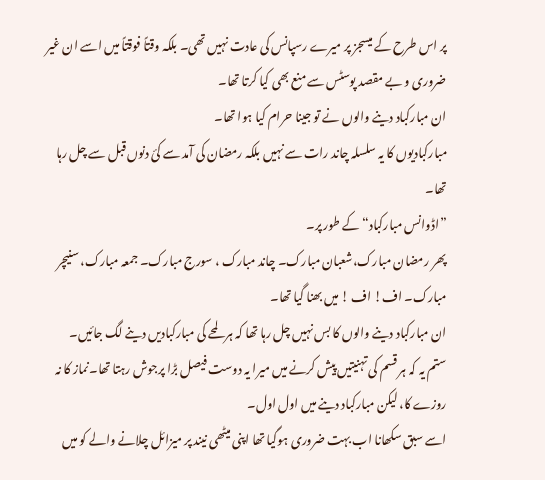پر اس طرح کے میسجز پر میرے رسپانس کی عادت نہیں تھی۔ بلکہ وقتاً فوقتاً میں اسے ان غیر ضروری و بے مقصد پوسٹس سے منع بھی کیا کرتا تھا۔
ان مبارکباد دینے والوں نے تو جینا حرام کیا ہوا تھا۔
مبارکبادیوں کا یہ سلسلہ چاند رات سے نہیں بلکہ رمضان کی آمد سے کئ دنوں قبل سے چل رہا تھا۔
”اڈوانس مبارکباد“ کے طور پر۔
پھر رمضان مبارک،شعبان مبارک۔ چاند مبارک ، سورج مبارک۔ جمعہ مبارک، سنیچر مبارک۔ اف! اف ! میں بھنا گیا تھا۔
ان مبارکباد دینے والوں کا بس نہیں چل رہا تھا کہ ہر لمحے کی مبارکبادیں دینے لگ جائیں۔
ستم یہ کہ ہر قسم کی تہنیتیں پیش کرنے میں میرا یہ دوست فیصل بڑا پرجوش رہتا تھا۔نماز کا نہ روزے کا، لیکن مبارکباد دینے میں اول اول۔
اسے سبق سکھانا اب بہت ضروری ہوگیا تھا اپنی میٹھی نیند پر میزائل چلانے والے کو میں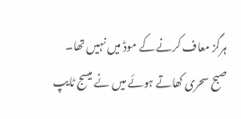ہرگز معاف کرنے کے موڈ میں نہیں تھا۔
صبح سحری کھاتے ہوئے میں نے میسج ٹایپ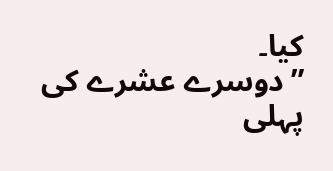کیا۔
”دوسرے عشرے کی پہلی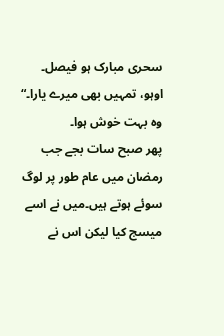سحری مبارک ہو فیصل۔
اوہو، تمہیں بھی میرے یارا۔“
وہ بہت خوش ہوا۔
پھر صبح سات بجے جب رمضان میں عام طور پر لوگ سوئے ہوتے ہیں۔میں نے اسے میسج کیا لیکن اس نے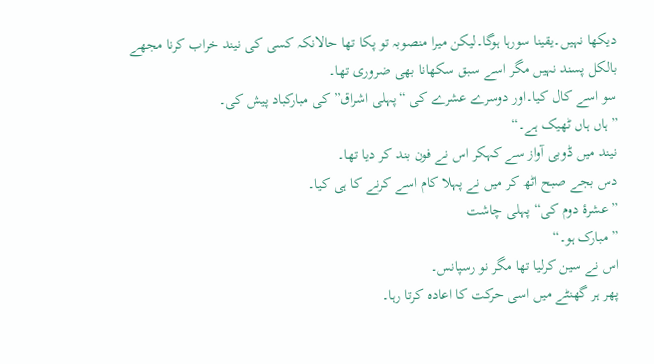دیکھا نہیں۔یقینا سورہا ہوگا۔لیکن میرا منصوبہ تو پکا تھا حالانکہ کسی کی نیند خراب کرنا مجھے بالکل پسند نہیں مگر اسے سبق سکھانا بھی ضروری تھا۔
سو اسے کال کیا۔اور دوسرے عشرے کی “پہلی اشراق” کی مبارکباد پیش کی۔
”ہاں ہاں ٹھیک ہے۔“
نیند میں ڈوبی آواز سے کہکر اس نے فون بند کر دیا تھا۔
دس بجے صبح اٹھ کر میں نے پہلا کام اسے کرنے کا ہی کیا۔
”عشرۂ دوم کی“ پہلی چاشت
” مبارک ہو۔“
اس نے سین کرلیا تھا مگر نو رسپانس۔
پھر ہر گھنٹے میں اسی حرکت کا اعادہ کرتا رہا۔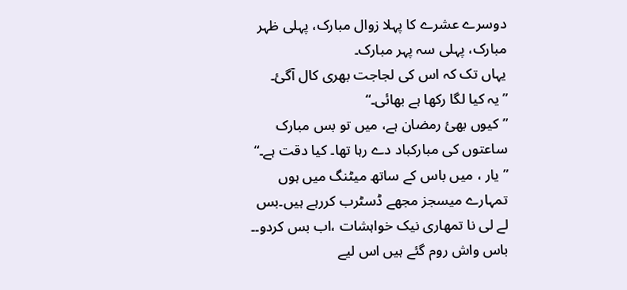دوسرے عشرے کا پہلا زوال مبارک، پہلی ظہر مبارک، پہلی سہ پہر مبارک۔
یہاں تک کہ اس کی لجاجت بھری کال آگئ۔
”یہ کیا لگا رکھا ہے بھائی۔“
”کیوں بھئ رمضان ہے، میں تو بس مبارک ساعتوں کی مبارکباد دے رہا تھا۔ کیا دقت ہے۔“
”یار ، میں باس کے ساتھ میٹنگ میں ہوں تمہارے میسجز مجھے ڈسٹرب کررہے ہیں۔بس لے لی نا تمھاری نیک خواہشات ،اب بس کردو۔۔ باس واش روم گئے ہیں اس لیے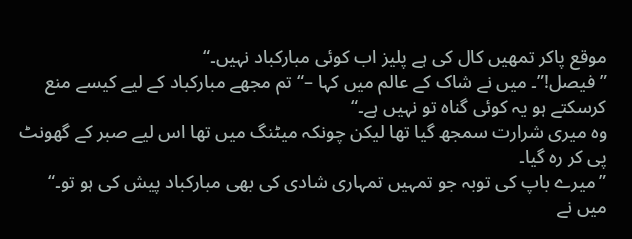موقع پاکر تمھیں کال کی ہے پلیز اب کوئی مبارکباد نہیں۔“
”فیصل!”۔ میں نے شاک کے عالم میں کہا –“تم مجھے مبارکباد کے لیے کیسے منع کرسکتے ہو یہ کوئی گناہ تو نہیں ہے۔“
وہ میری شرارت سمجھ گیا تھا لیکن چونکہ میٹنگ میں تھا اس لیے صبر کے گھونٹ پی کر رہ گیا۔
”میرے باپ کی توبہ جو تمہیں تمہاری شادی کی بھی مبارکباد پیش کی ہو تو۔“
میں نے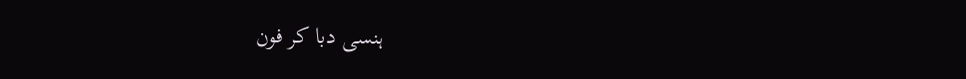ہنسی دبا کر فون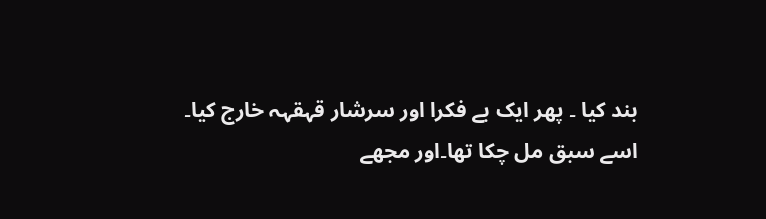بند کیا ۔ پھر ایک بے فکرا اور سرشار قہقہہ خارج کیا۔
اسے سبق مل چکا تھا۔اور مجھے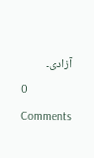آزادی۔
0 Comments